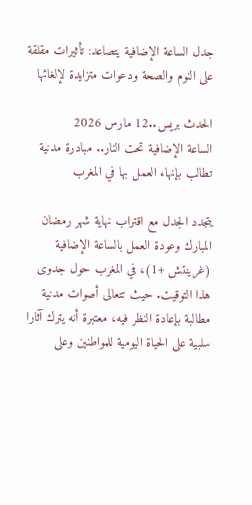جدل الساعة الإضافية يتصاعد: تأثيرات مقلقة على النوم والصحة ودعوات متزايدة لإلغائها

الحدث بريس..12 مارس 2026
الساعة الإضافية تحت النار.. مبادرة مدنية تطالب بإنهاء العمل بها في المغرب

يتجدد الجدل مع اقتراب نهاية شهر رمضان المبارك وعودة العمل بالساعة الإضافية (غرينتش +1)، في المغرب حول جدوى هذا التوقيت. حيث تتعالى أصوات مدنية مطالبة بإعادة النظر فيه، معتبرة أنه يترك آثارا سلبية على الحياة اليومية للمواطنين وعلى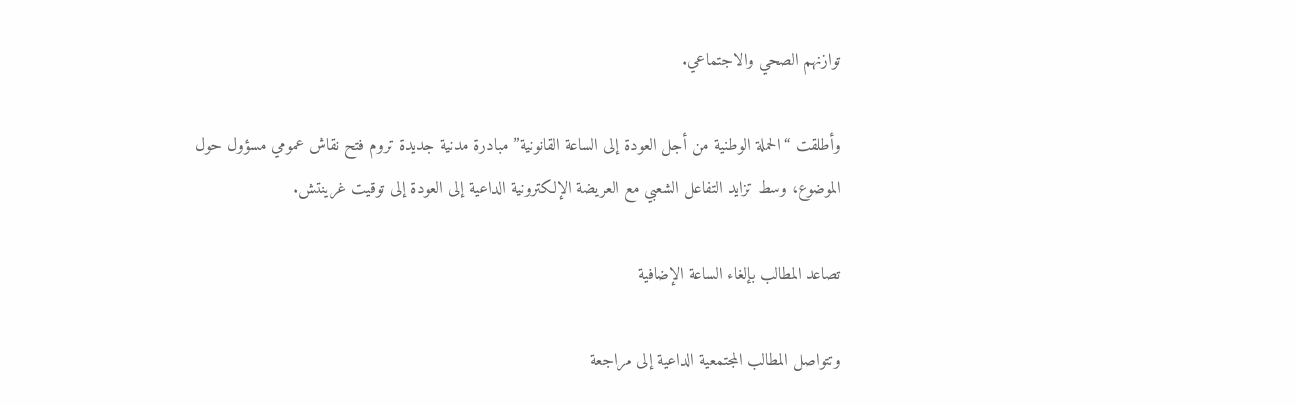توازنهم الصحي والاجتماعي.

وأطلقت “الحملة الوطنية من أجل العودة إلى الساعة القانونية” مبادرة مدنية جديدة تروم فتح نقاش عمومي مسؤول حول الموضوع، وسط تزايد التفاعل الشعبي مع العريضة الإلكترونية الداعية إلى العودة إلى توقيت غرينتش.

تصاعد المطالب بإلغاء الساعة الإضافية

وتتواصل المطالب المجتمعية الداعية إلى مراجعة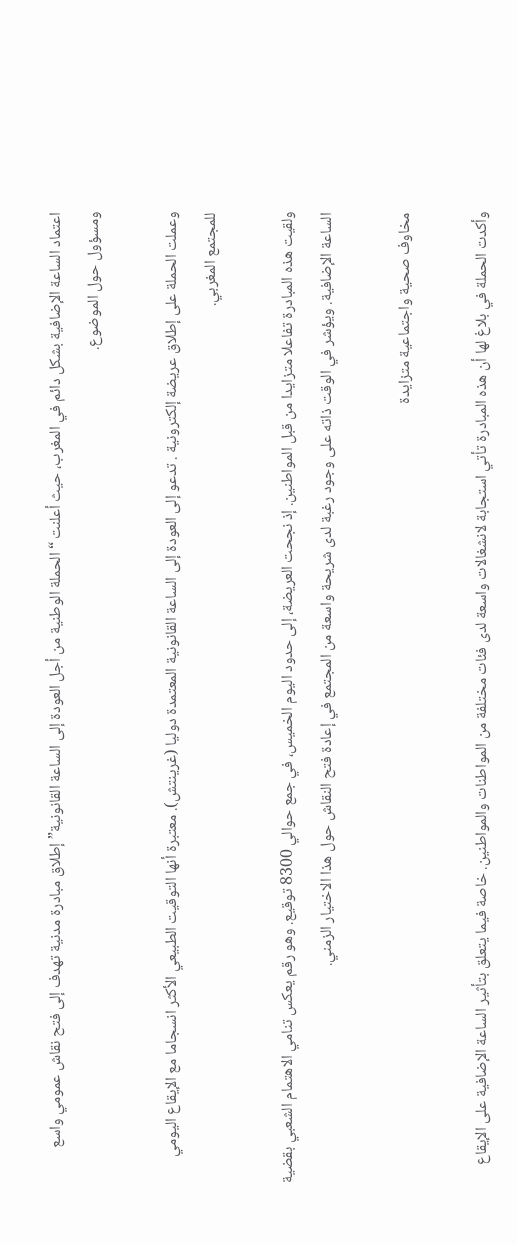اعتماد الساعة الإضافية بشكل دائم في المغرب، حيث أعلنت “الحملة الوطنية من أجل العودة إلى الساعة القانونية” إطلاق مبادرة مدنية تهدف إلى فتح نقاش عمومي واسع ومسؤول حول الموضوع.

وعملت الحملة على إطلاق عريضة إلكترونية . تدعو إلى العودة إلى الساعة القانونية المعتمدة دوليا (غرينتش). معتبرة أنها التوقيت الطبيعي الأكثر انسجاما مع الإيقاع اليومي للمجتمع المغربي.

ولقيت هذه المبادرة تفاعلا متزايدا من قبل المواطنين. إذ نجحت العريضة، إلى حدود اليوم الخميس، في جمع حوالي 8300 توقيع. وهو رقم يعكس تنامي الاهتمام الشعبي بقضية الساعة الإضافية. ويؤشر في الوقت ذاته على وجود رغبة لدى شريحة واسعة من المجتمع في إعادة فتح النقاش حول هذا الاختيار الزمني.

مخاوف صحية واجتماعية متزايدة

وأكدت الحملة في بلاغ لها أن هذه المبادرة تأتي استجابة لانشغالات واسعة لدى فئات مختلفة من المواطنات والمواطنين. خاصة فيما يتعلق بتأثير الساعة الإضافية على الإيقاع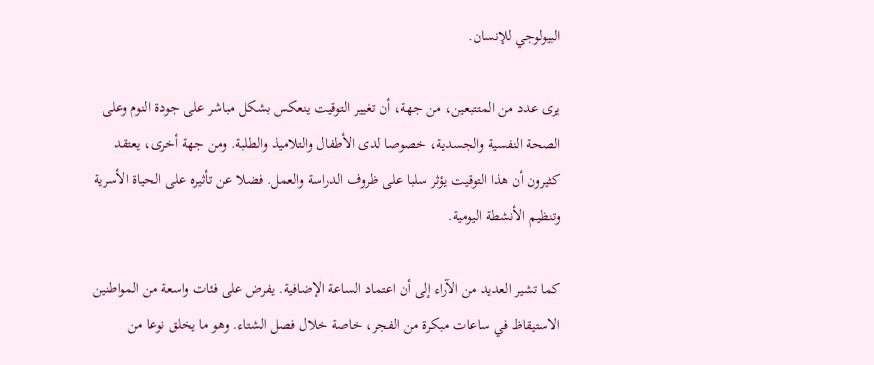البيولوجي للإنسان.

يرى عدد من المتتبعين، من جهة، أن تغيير التوقيت ينعكس بشكل مباشر على جودة النوم وعلى الصحة النفسية والجسدية، خصوصا لدى الأطفال والتلاميذ والطلبة. ومن جهة أخرى، يعتقد كثيرون أن هذا التوقيت يؤثر سلبا على ظروف الدراسة والعمل. فضلا عن تأثيره على الحياة الأسرية وتنظيم الأنشطة اليومية.

كما تشير العديد من الآراء إلى أن اعتماد الساعة الإضافية. يفرض على فئات واسعة من المواطنين الاستيقاظ في ساعات مبكرة من الفجر، خاصة خلال فصل الشتاء. وهو ما يخلق نوعا من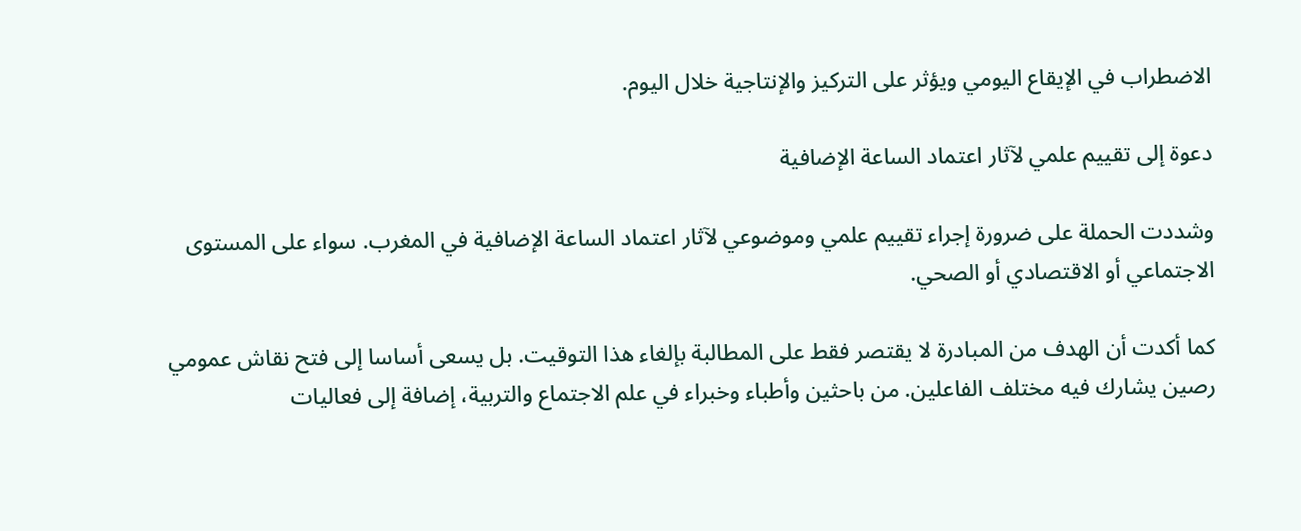الاضطراب في الإيقاع اليومي ويؤثر على التركيز والإنتاجية خلال اليوم.

دعوة إلى تقييم علمي لآثار اعتماد الساعة الإضافية

وشددت الحملة على ضرورة إجراء تقييم علمي وموضوعي لآثار اعتماد الساعة الإضافية في المغرب. سواء على المستوى الاجتماعي أو الاقتصادي أو الصحي.

كما أكدت أن الهدف من المبادرة لا يقتصر فقط على المطالبة بإلغاء هذا التوقيت. بل يسعى أساسا إلى فتح نقاش عمومي رصين يشارك فيه مختلف الفاعلين. من باحثين وأطباء وخبراء في علم الاجتماع والتربية، إضافة إلى فعاليات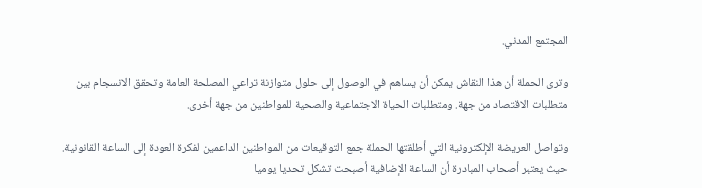المجتمع المدني.

وترى الحملة أن هذا النقاش يمكن أن يساهم في الوصول إلى حلول متوازنة تراعي المصلحة العامة وتحقق الانسجام بين متطلبات الاقتصاد من جهة. ومتطلبات الحياة الاجتماعية والصحية للمواطنين من جهة أخرى.

وتواصل العريضة الإلكترونية التي أطلقتها الحملة جمع التوقيعات من المواطنين الداعمين لفكرة العودة إلى الساعة القانونية. حيث يعتبر أصحاب المبادرة أن الساعة الإضافية أصبحت تشكل تحديا يوميا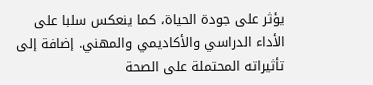يؤثر على جودة الحياة، كما ينعكس سلبا على الأداء الدراسي والأكاديمي والمهني. إضافة إلى تأثيراته المحتملة على الصحة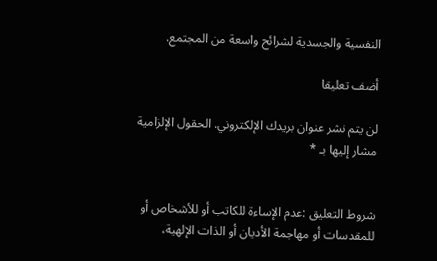النفسية والجسدية لشرائح واسعة من المجتمع.

أضف تعليقا

لن يتم نشر عنوان بريدك الإلكتروني. الحقول الإلزامية مشار إليها بـ *


شروط التعليق :عدم الإساءة للكاتب أو للأشخاص أو للمقدسات أو مهاجمة الأديان أو الذات الإلهية،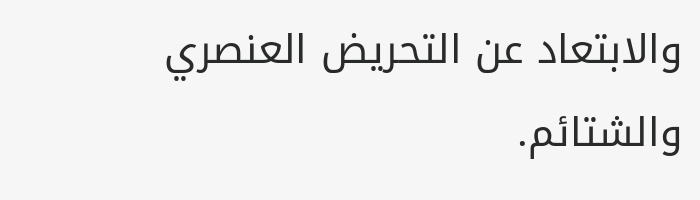والابتعاد عن التحريض العنصري والشتائم.